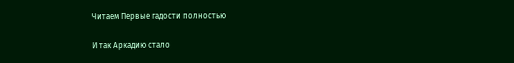Читаем Первые гадости полностью

И так Аркадию стало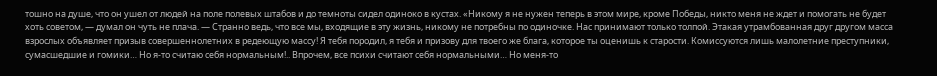тошно на душе, что он ушел от людей на поле полевых штабов и до темноты сидел одиноко в кустах. «Никому я не нужен теперь в этом мире, кроме Победы, никто меня не ждет и помогать не будет хоть советом, — думал он чуть не плача. — Странно ведь, что все мы, входящие в эту жизнь, никому не потребны по одиночке. Нас принимают только толпой. Этакая утрамбованная друг другом масса взрослых объявляет призыв совершеннолетних в редеющую массу! Я тебя породил, я тебя и призову для твоего же блага, которое ты оценишь к старости. Комиссуются лишь малолетние преступники, сумасшедшие и гомики… Но я-то считаю себя нормальным!.. Впрочем, все психи считают себя нормальными… Но меня-то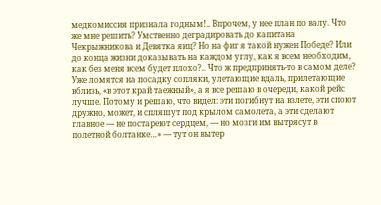медкомиссия признала годным!.. Впрочем, у нее план по валу. Что же мне решить? Умственно деградировать до капитана Чекрыжникова и Девятка яиц? Но на фиг я такой нужен Победе? Или до конца жизни доказывать на каждом углу, как я всем необходим, как без меня всем будет плохо?.. Что ж предпринять-то в самом деле? Уже ломятся на посадку сопляки, улетающие вдаль, прилетающие вблизь, «в этот край таежный», а я все решаю в очереди, какой рейс лучше. Потому и решаю, что видел: эти погибнут на взлете, эти споют дружно, может, и спляшут под крылом самолета, а эти сделают главное — не постареют сердцем, — но мозги им вытрясут в полетной болтанке…» — тут он вытер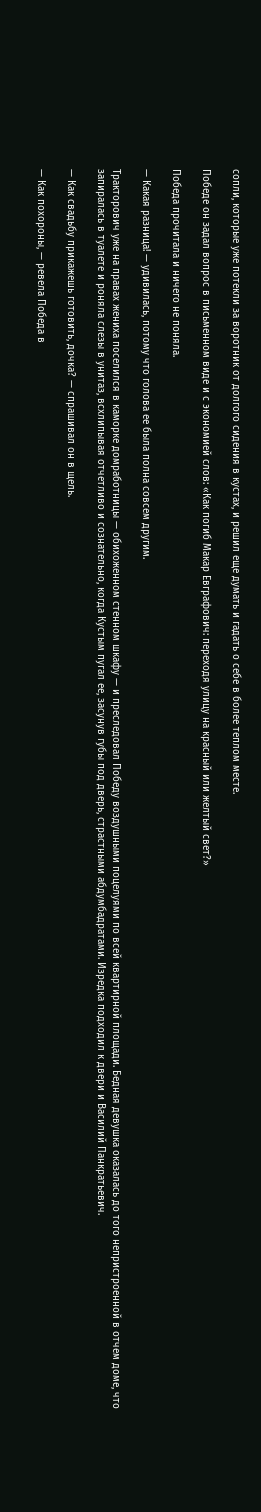сопли, которые уже потекли за воротник от долгого сидения в кустах, и решил еще думать и гадать о себе в более теплом месте.

Победе он задал вопрос в письменном виде и с экономией слов: «Как погиб Макар Евграфович: переходя улицу на красный или желтый свет?»

Победа прочитала и ничего не поняла.

— Какая разница! — удивилась, потому что голова ее была полна совсем другим.

Тракторович уже на правах жениха поселился в каморке домработницы — обихоженном стенном шкафу — и преследовал Победу воздушными поцелуями по всей квартирной площади. Бедная девушка оказалась до того непристроенной в отчем доме, что запиралась в туалете и роняла слезы в унитаз, всхлипывая отчетливо и сознательно, когда Кустым пугал ее, засунув губы под дверь, страстными абдумбадратами. Изредка подходил к двери и Василий Панкратьевич.

— Как свадьбу прикажешь готовить, дочка? — спрашивал он в щель.

— Как похороны, — ревела Победа в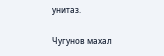унитаз.

Чугунов махал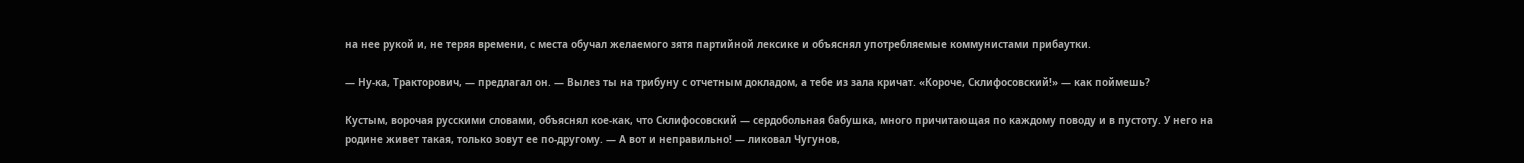на нее рукой и, не теряя времени, с места обучал желаемого зятя партийной лексике и объяснял употребляемые коммунистами прибаутки.

— Ну-ка, Тракторович, — предлагал он. — Вылез ты на трибуну с отчетным докладом, а тебе из зала кричат. «Короче, Склифосовский!» — как поймешь?

Кустым, ворочая русскими словами, объяснял кое-как, что Склифосовский — сердобольная бабушка, много причитающая по каждому поводу и в пустоту. У него на родине живет такая, только зовут ее по-другому. — А вот и неправильно! — ликовал Чугунов,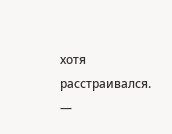хотя расстраивался. —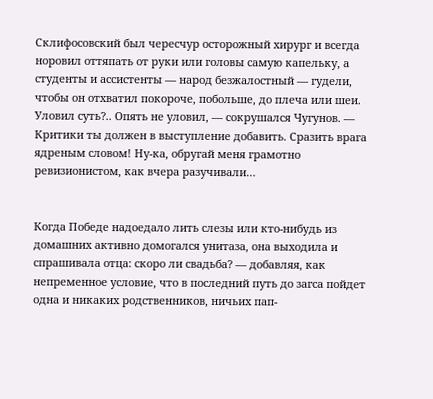Склифосовский был чересчур осторожный хирург и всегда норовил оттяпать от руки или головы самую капельку, а студенты и ассистенты — народ безжалостный — гудели, чтобы он отхватил покороче, побольше, до плеча или шеи. Уловил суть?.. Опять не уловил, — сокрушался Чугунов. — Критики ты должен в выступление добавить. Сразить врага ядреным словом! Ну-ка, обругай меня грамотно ревизионистом, как вчера разучивали…


Когда Победе надоедало лить слезы или кто-нибудь из домашних активно домогался унитаза, она выходила и спрашивала отца: скоро ли свадьба? — добавляя, как непременное условие, что в последний путь до загса пойдет одна и никаких родственников, ничьих пап-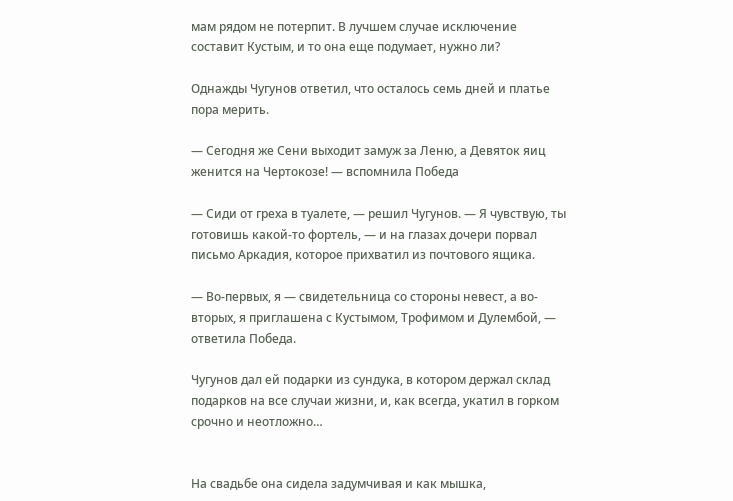мам рядом не потерпит. В лучшем случае исключение составит Кустым, и то она еще подумает, нужно ли?

Однажды Чугунов ответил, что осталось семь дней и платье пора мерить.

— Сегодня же Сени выходит замуж за Леню, а Девяток яиц женится на Чертокозе! — вспомнила Победа

— Сиди от греха в туалете, — решил Чугунов. — Я чувствую, ты готовишь какой-то фортель, — и на глазах дочери порвал письмо Аркадия, которое прихватил из почтового ящика.

— Во-первых, я — свидетельница со стороны невест, а во-вторых, я приглашена с Кустымом, Трофимом и Дулембой, — ответила Победа.

Чугунов дал ей подарки из сундука, в котором держал склад подарков на все случаи жизни, и, как всегда, укатил в горком срочно и неотложно…


На свадьбе она сидела задумчивая и как мышка,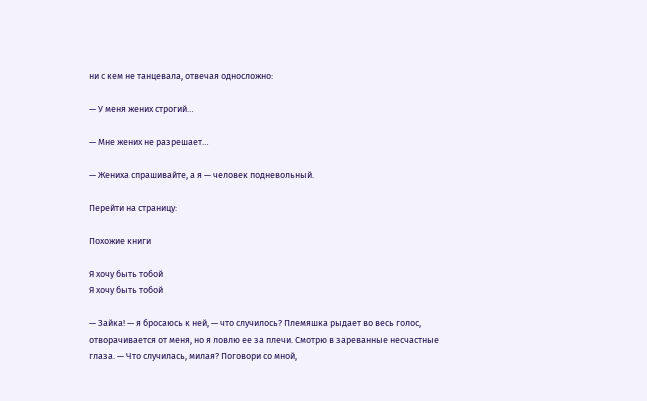ни с кем не танцевала, отвечая односложно:

— У меня жених строгий…

— Мне жених не разрешает…

— Жениха спрашивайте, а я — человек подневольный.

Перейти на страницу:

Похожие книги

Я хочу быть тобой
Я хочу быть тобой

— Зайка! — я бросаюсь к ней, — что случилось? Племяшка рыдает во весь голос, отворачивается от меня, но я ловлю ее за плечи. Смотрю в зареванные несчастные глаза. — Что случилась, милая? Поговори со мной,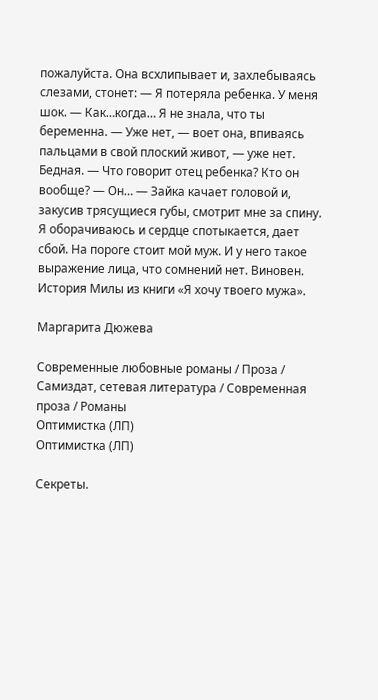пожалуйста. Она всхлипывает и, захлебываясь слезами, стонет: — Я потеряла ребенка. У меня шок. — Как…когда… Я не знала, что ты беременна. — Уже нет, — воет она, впиваясь пальцами в свой плоский живот, — уже нет. Бедная. — Что говорит отец ребенка? Кто он вообще? — Он… — Зайка качает головой и, закусив трясущиеся губы, смотрит мне за спину. Я оборачиваюсь и сердце спотыкается, дает сбой. На пороге стоит мой муж. И у него такое выражение лица, что сомнений нет. Виновен.   История Милы из книги «Я хочу твоего мужа».

Маргарита Дюжева

Современные любовные романы / Проза / Самиздат, сетевая литература / Современная проза / Романы
Оптимистка (ЛП)
Оптимистка (ЛП)

Секреты.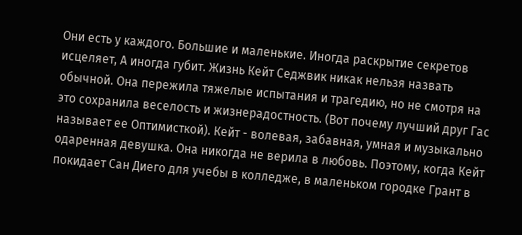Они есть у каждого. Большие и маленькие. Иногда раскрытие секретов исцеляет, А иногда губит. Жизнь Кейт Седжвик никак нельзя назвать обычной. Она пережила тяжелые испытания и трагедию, но не смотря на это сохранила веселость и жизнерадостность. (Вот почему лучший друг Гас называет ее Оптимисткой). Кейт - волевая, забавная, умная и музыкально одаренная девушка. Она никогда не верила в любовь. Поэтому, когда Кейт покидает Сан Диего для учебы в колледже, в маленьком городке Грант в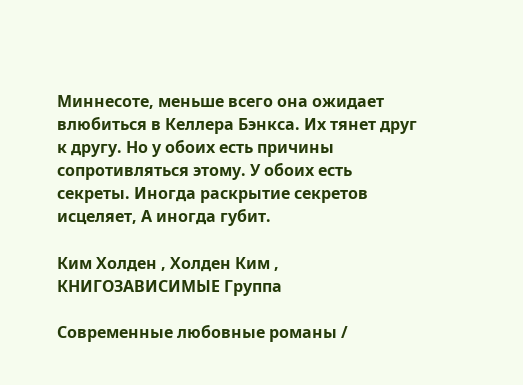Миннесоте, меньше всего она ожидает влюбиться в Келлера Бэнкса. Их тянет друг к другу. Но у обоих есть причины сопротивляться этому. У обоих есть секреты. Иногда раскрытие секретов исцеляет, А иногда губит.

Ким Холден , Холден Ким , КНИГОЗАВИСИМЫЕ Группа

Современные любовные романы /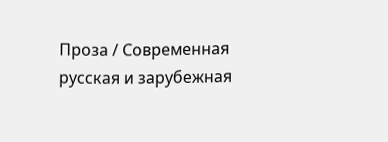Проза / Современная русская и зарубежная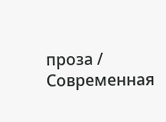проза / Современная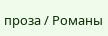проза / Романы